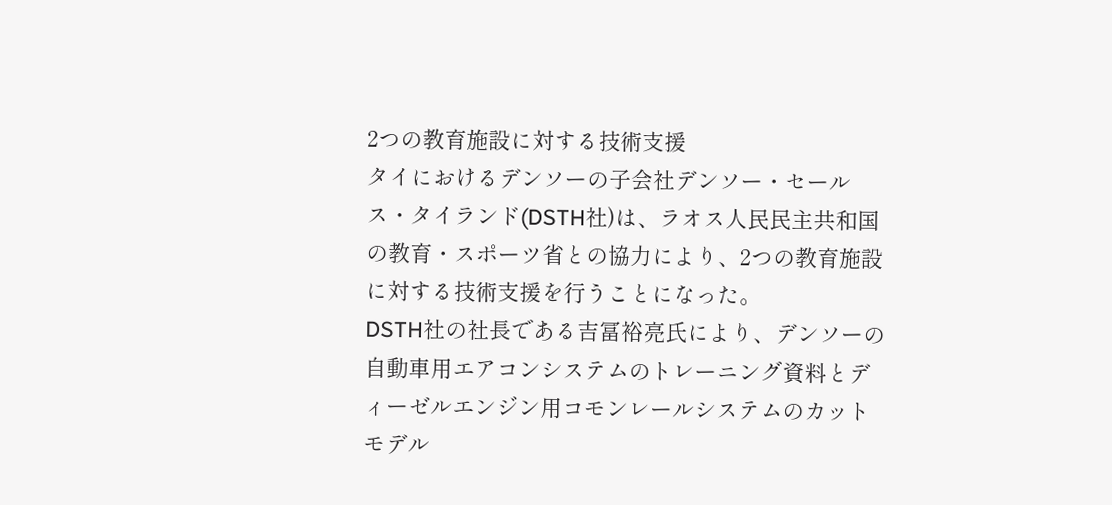2つの教育施設に対する技術支援
タイにおけるデンソーの子会社デンソー・セールス・タイランド(DSTH社)は、ラオス人民民主共和国の教育・スポーツ省との協力により、2つの教育施設に対する技術支援を行うことになった。
DSTH社の社長である吉冨裕亮氏により、デンソーの自動車用エアコンシステムのトレーニング資料とディーゼルエンジン用コモンレールシステムのカットモデル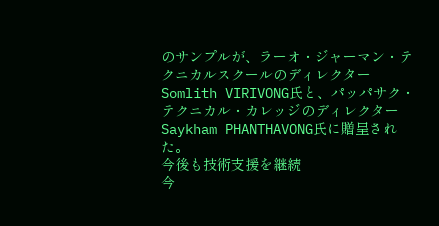のサンプルが、ラーオ・ジャーマン・テクニカルスクールのディレクターSomlith VIRIVONG氏と、パッパサク・テクニカル・カレッジのディレクターSaykham PHANTHAVONG氏に贈呈された。
今後も技術支援を継続
今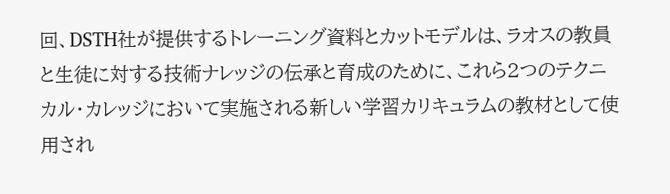回、DSTH社が提供するトレーニング資料とカットモデルは、ラオスの教員と生徒に対する技術ナレッジの伝承と育成のために、これら2つのテクニカル・カレッジにおいて実施される新しい学習カリキュラムの教材として使用され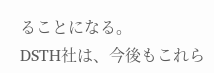ることになる。
DSTH社は、今後もこれら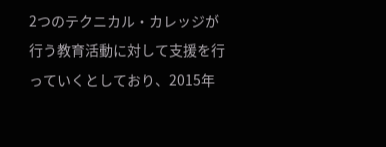2つのテクニカル・カレッジが行う教育活動に対して支援を行っていくとしており、2015年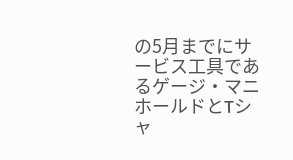の5月までにサービス工具であるゲージ・マニホールドとTシャ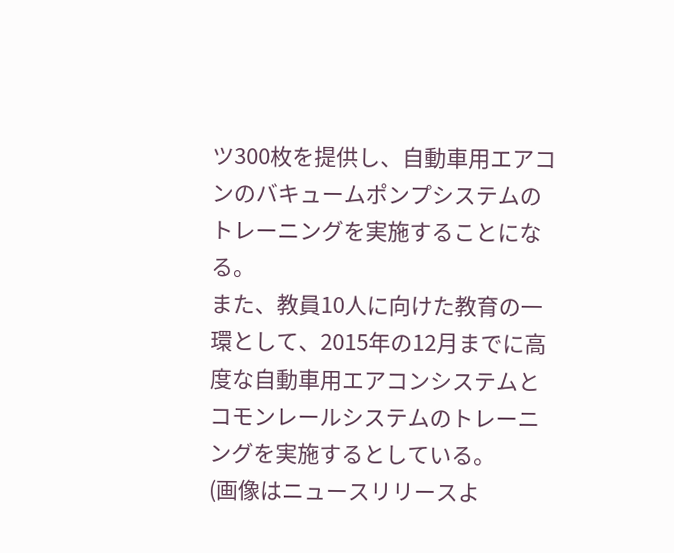ツ300枚を提供し、自動車用エアコンのバキュームポンプシステムのトレーニングを実施することになる。
また、教員10人に向けた教育の一環として、2015年の12月までに高度な自動車用エアコンシステムとコモンレールシステムのトレーニングを実施するとしている。
(画像はニュースリリースよ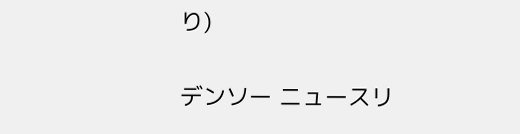り)

デンソー ニュースリ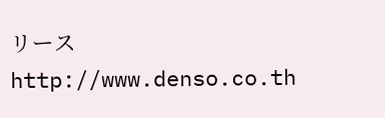リース
http://www.denso.co.th